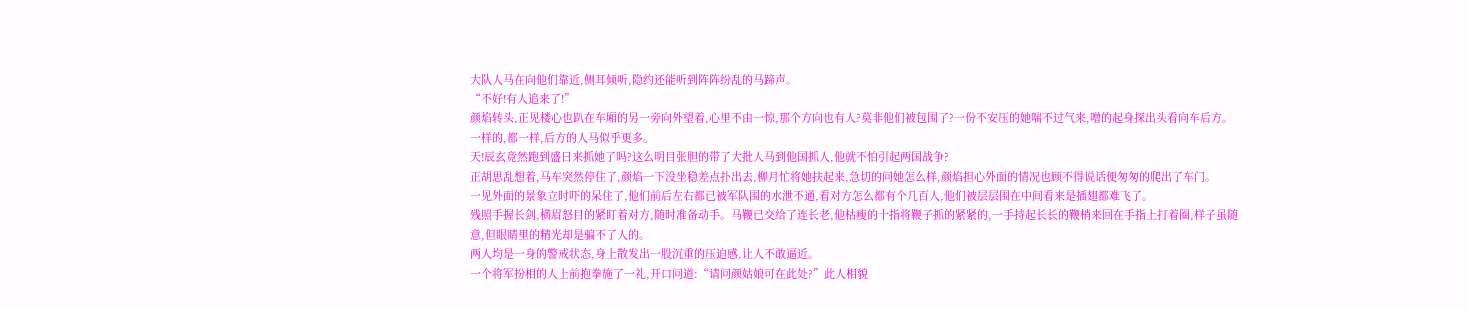大队人马在向他们靠近,侧耳倾听,隐约还能听到阵阵纷乱的马蹄声。
“不好!有人追来了!”
颜焰转头,正见楼心也趴在车厢的另一旁向外望着,心里不由一惊,那个方向也有人?莫非他们被包围了?一份不安压的她喘不过气来,噌的起身探出头看向车后方。
一样的,都一样,后方的人马似乎更多。
天!辰玄竟然跑到盛日来抓她了吗?这么明目张胆的带了大批人马到他国抓人,他就不怕引起两国战争?
正胡思乱想着,马车突然停住了,颜焰一下没坐稳差点扑出去,柳月忙将她扶起来,急切的问她怎么样,颜焰担心外面的情况也顾不得说话便匆匆的爬出了车门。
一见外面的景象立时吓的呆住了,他们前后左右都已被军队围的水泄不通,看对方怎么都有个几百人,他们被层层围在中间看来是插翅都难飞了。
残照手握长剑,横眉怒目的紧盯着对方,随时准备动手。马鞭已交给了连长老,他枯瘦的十指将鞭子抓的紧紧的,一手持起长长的鞭梢来回在手指上打着圈,样子虽随意,但眼睛里的精光却是骗不了人的。
两人均是一身的警戒状态,身上散发出一股沉重的压迫感,让人不敢逼近。
一个将军扮相的人上前抱拳施了一礼,开口问道:“请问颜姑娘可在此处?”此人相貌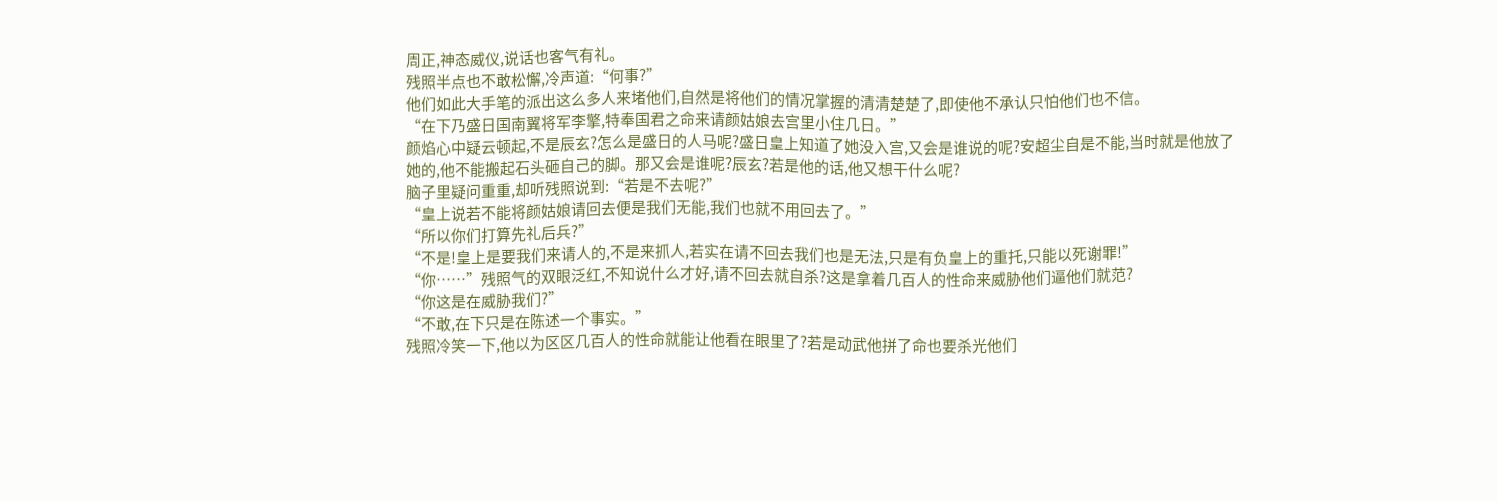周正,神态威仪,说话也客气有礼。
残照半点也不敢松懈,冷声道:“何事?”
他们如此大手笔的派出这么多人来堵他们,自然是将他们的情况掌握的清清楚楚了,即使他不承认只怕他们也不信。
“在下乃盛日国南翼将军李擎,特奉国君之命来请颜姑娘去宫里小住几日。”
颜焰心中疑云顿起,不是辰玄?怎么是盛日的人马呢?盛日皇上知道了她没入宫,又会是谁说的呢?安超尘自是不能,当时就是他放了她的,他不能搬起石头砸自己的脚。那又会是谁呢?辰玄?若是他的话,他又想干什么呢?
脑子里疑问重重,却听残照说到:“若是不去呢?”
“皇上说若不能将颜姑娘请回去便是我们无能,我们也就不用回去了。”
“所以你们打算先礼后兵?”
“不是!皇上是要我们来请人的,不是来抓人,若实在请不回去我们也是无法,只是有负皇上的重托,只能以死谢罪!”
“你……”残照气的双眼泛红,不知说什么才好,请不回去就自杀?这是拿着几百人的性命来威胁他们逼他们就范?
“你这是在威胁我们?”
“不敢,在下只是在陈述一个事实。”
残照冷笑一下,他以为区区几百人的性命就能让他看在眼里了?若是动武他拼了命也要杀光他们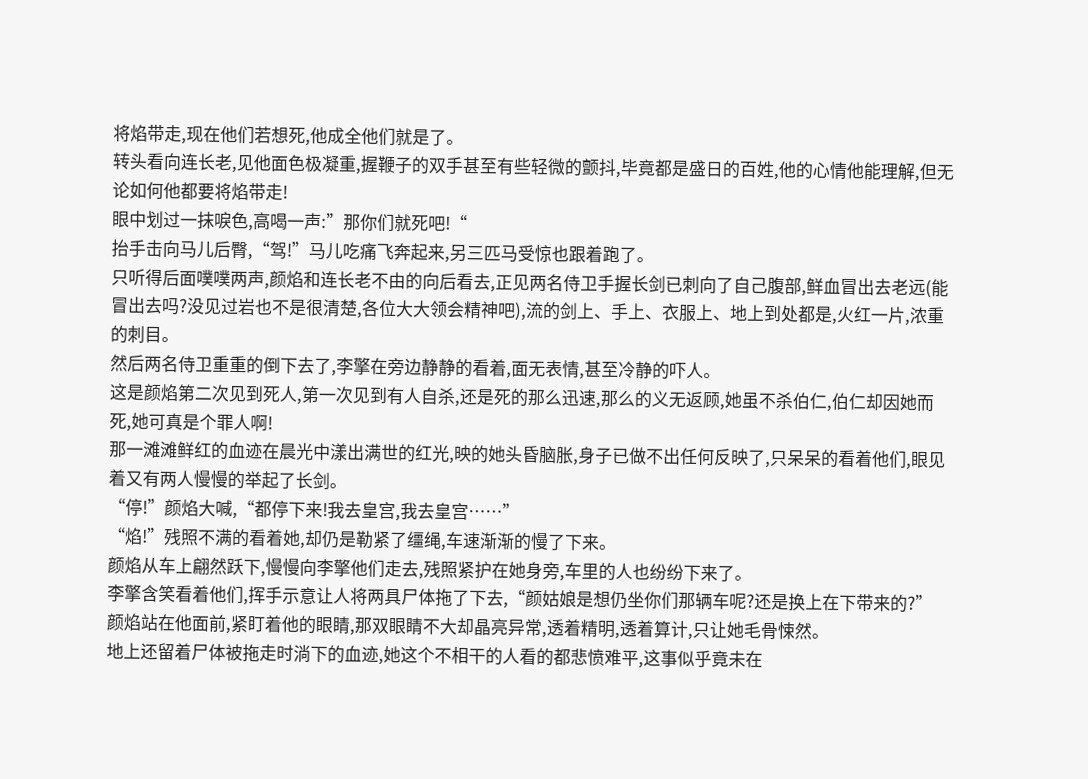将焰带走,现在他们若想死,他成全他们就是了。
转头看向连长老,见他面色极凝重,握鞭子的双手甚至有些轻微的颤抖,毕竟都是盛日的百姓,他的心情他能理解,但无论如何他都要将焰带走!
眼中划过一抹唳色,高喝一声:”那你们就死吧!“
抬手击向马儿后臀,“驾!”马儿吃痛飞奔起来,另三匹马受惊也跟着跑了。
只听得后面噗噗两声,颜焰和连长老不由的向后看去,正见两名侍卫手握长剑已刺向了自己腹部,鲜血冒出去老远(能冒出去吗?没见过岩也不是很清楚,各位大大领会精神吧),流的剑上、手上、衣服上、地上到处都是,火红一片,浓重的刺目。
然后两名侍卫重重的倒下去了,李擎在旁边静静的看着,面无表情,甚至冷静的吓人。
这是颜焰第二次见到死人,第一次见到有人自杀,还是死的那么迅速,那么的义无返顾,她虽不杀伯仁,伯仁却因她而死,她可真是个罪人啊!
那一滩滩鲜红的血迹在晨光中漾出满世的红光,映的她头昏脑胀,身子已做不出任何反映了,只呆呆的看着他们,眼见着又有两人慢慢的举起了长剑。
“停!”颜焰大喊,“都停下来!我去皇宫,我去皇宫……”
“焰!”残照不满的看着她,却仍是勒紧了缰绳,车速渐渐的慢了下来。
颜焰从车上翩然跃下,慢慢向李擎他们走去,残照紧护在她身旁,车里的人也纷纷下来了。
李擎含笑看着他们,挥手示意让人将两具尸体拖了下去,“颜姑娘是想仍坐你们那辆车呢?还是换上在下带来的?”
颜焰站在他面前,紧盯着他的眼睛,那双眼睛不大却晶亮异常,透着精明,透着算计,只让她毛骨悚然。
地上还留着尸体被拖走时淌下的血迹,她这个不相干的人看的都悲愤难平,这事似乎竟未在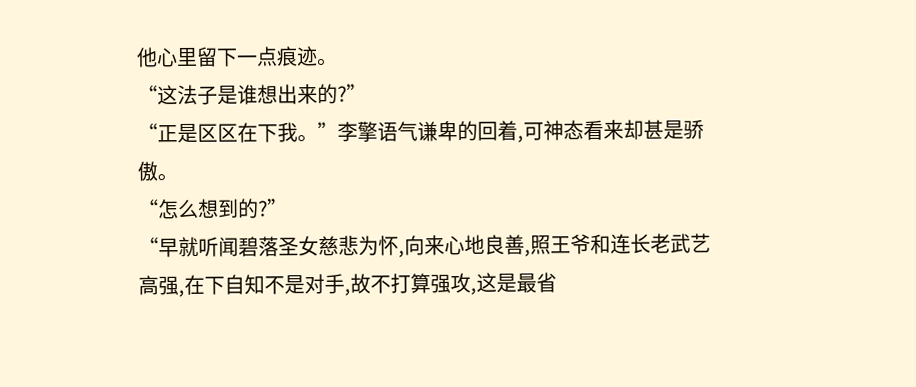他心里留下一点痕迹。
“这法子是谁想出来的?”
“正是区区在下我。”李擎语气谦卑的回着,可神态看来却甚是骄傲。
“怎么想到的?”
“早就听闻碧落圣女慈悲为怀,向来心地良善,照王爷和连长老武艺高强,在下自知不是对手,故不打算强攻,这是最省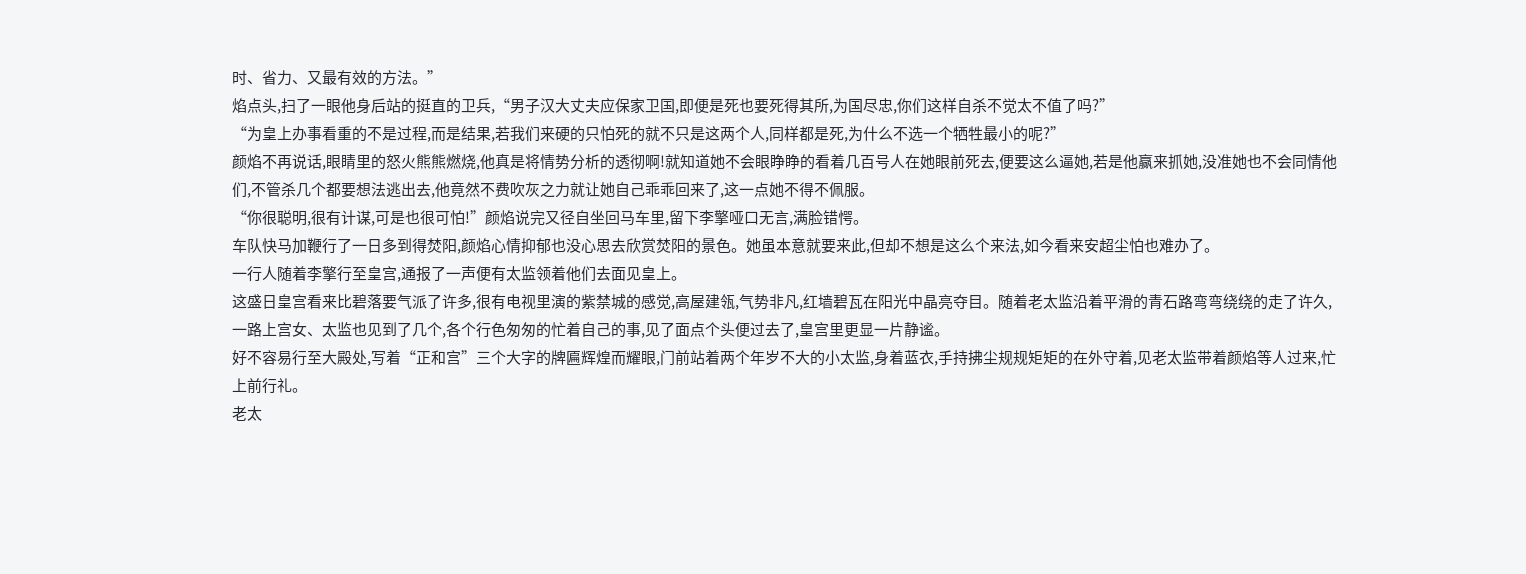时、省力、又最有效的方法。”
焰点头,扫了一眼他身后站的挺直的卫兵,“男子汉大丈夫应保家卫国,即便是死也要死得其所,为国尽忠,你们这样自杀不觉太不值了吗?”
“为皇上办事看重的不是过程,而是结果,若我们来硬的只怕死的就不只是这两个人,同样都是死,为什么不选一个牺牲最小的呢?”
颜焰不再说话,眼睛里的怒火熊熊燃烧,他真是将情势分析的透彻啊!就知道她不会眼睁睁的看着几百号人在她眼前死去,便要这么逼她,若是他赢来抓她,没准她也不会同情他们,不管杀几个都要想法逃出去,他竟然不费吹灰之力就让她自己乖乖回来了,这一点她不得不佩服。
“你很聪明,很有计谋,可是也很可怕!”颜焰说完又径自坐回马车里,留下李擎哑口无言,满脸错愕。
车队快马加鞭行了一日多到得焚阳,颜焰心情抑郁也没心思去欣赏焚阳的景色。她虽本意就要来此,但却不想是这么个来法,如今看来安超尘怕也难办了。
一行人随着李擎行至皇宫,通报了一声便有太监领着他们去面见皇上。
这盛日皇宫看来比碧落要气派了许多,很有电视里演的紫禁城的感觉,高屋建瓴,气势非凡,红墙碧瓦在阳光中晶亮夺目。随着老太监沿着平滑的青石路弯弯绕绕的走了许久,一路上宫女、太监也见到了几个,各个行色匆匆的忙着自己的事,见了面点个头便过去了,皇宫里更显一片静谧。
好不容易行至大殿处,写着“正和宫”三个大字的牌匾辉煌而耀眼,门前站着两个年岁不大的小太监,身着蓝衣,手持拂尘规规矩矩的在外守着,见老太监带着颜焰等人过来,忙上前行礼。
老太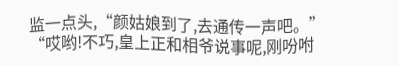监一点头,“颜姑娘到了,去通传一声吧。”
“哎哟!不巧,皇上正和相爷说事呢,刚吩咐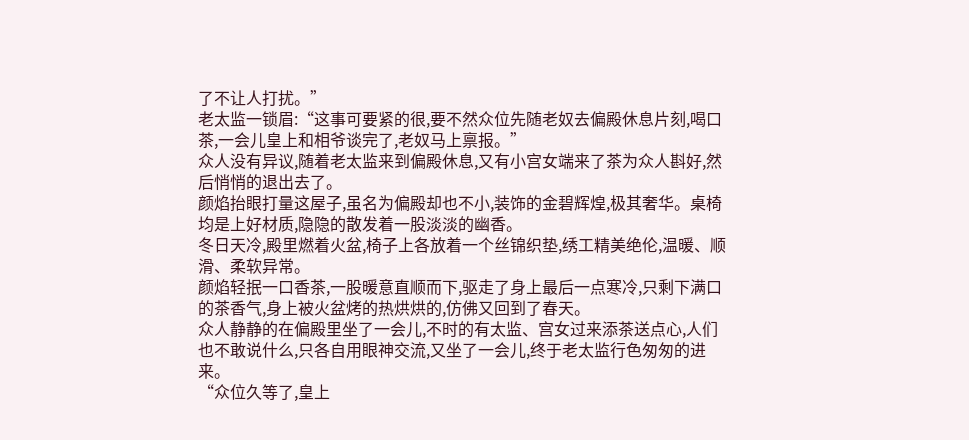了不让人打扰。”
老太监一锁眉:“这事可要紧的很,要不然众位先随老奴去偏殿休息片刻,喝口茶,一会儿皇上和相爷谈完了,老奴马上禀报。”
众人没有异议,随着老太监来到偏殿休息,又有小宫女端来了茶为众人斟好,然后悄悄的退出去了。
颜焰抬眼打量这屋子,虽名为偏殿却也不小,装饰的金碧辉煌,极其奢华。桌椅均是上好材质,隐隐的散发着一股淡淡的幽香。
冬日天冷,殿里燃着火盆,椅子上各放着一个丝锦织垫,绣工精美绝伦,温暖、顺滑、柔软异常。
颜焰轻抿一口香茶,一股暖意直顺而下,驱走了身上最后一点寒冷,只剩下满口的茶香气,身上被火盆烤的热烘烘的,仿佛又回到了春天。
众人静静的在偏殿里坐了一会儿,不时的有太监、宫女过来添茶送点心,人们也不敢说什么,只各自用眼神交流,又坐了一会儿,终于老太监行色匆匆的进来。
“众位久等了,皇上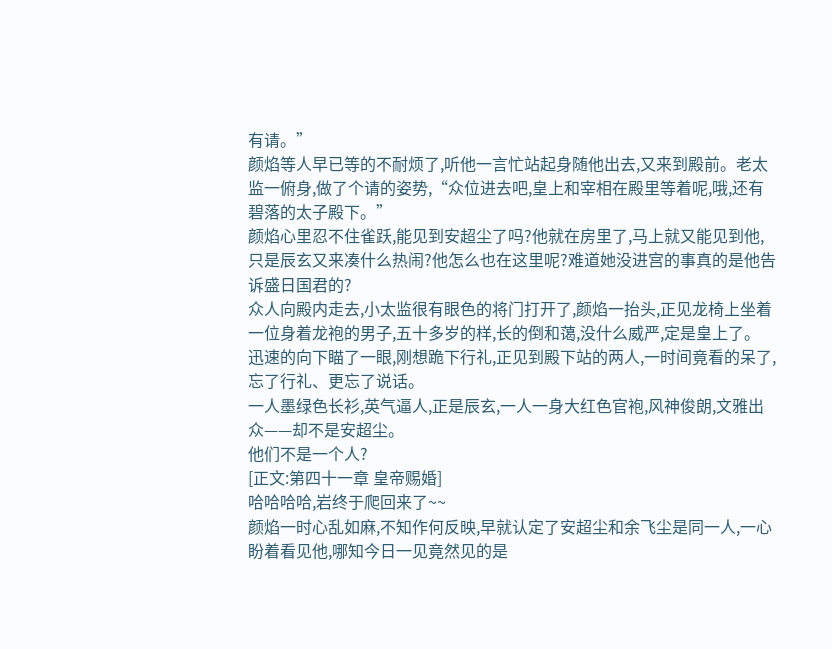有请。”
颜焰等人早已等的不耐烦了,听他一言忙站起身随他出去,又来到殿前。老太监一俯身,做了个请的姿势,“众位进去吧,皇上和宰相在殿里等着呢,哦,还有碧落的太子殿下。”
颜焰心里忍不住雀跃,能见到安超尘了吗?他就在房里了,马上就又能见到他,只是辰玄又来凑什么热闹?他怎么也在这里呢?难道她没进宫的事真的是他告诉盛日国君的?
众人向殿内走去,小太监很有眼色的将门打开了,颜焰一抬头,正见龙椅上坐着一位身着龙袍的男子,五十多岁的样,长的倒和蔼,没什么威严,定是皇上了。
迅速的向下瞄了一眼,刚想跪下行礼,正见到殿下站的两人,一时间竟看的呆了,忘了行礼、更忘了说话。
一人墨绿色长衫,英气逼人,正是辰玄,一人一身大红色官袍,风神俊朗,文雅出众——却不是安超尘。
他们不是一个人?
[正文:第四十一章 皇帝赐婚]
哈哈哈哈,岩终于爬回来了~~
颜焰一时心乱如麻,不知作何反映,早就认定了安超尘和余飞尘是同一人,一心盼着看见他,哪知今日一见竟然见的是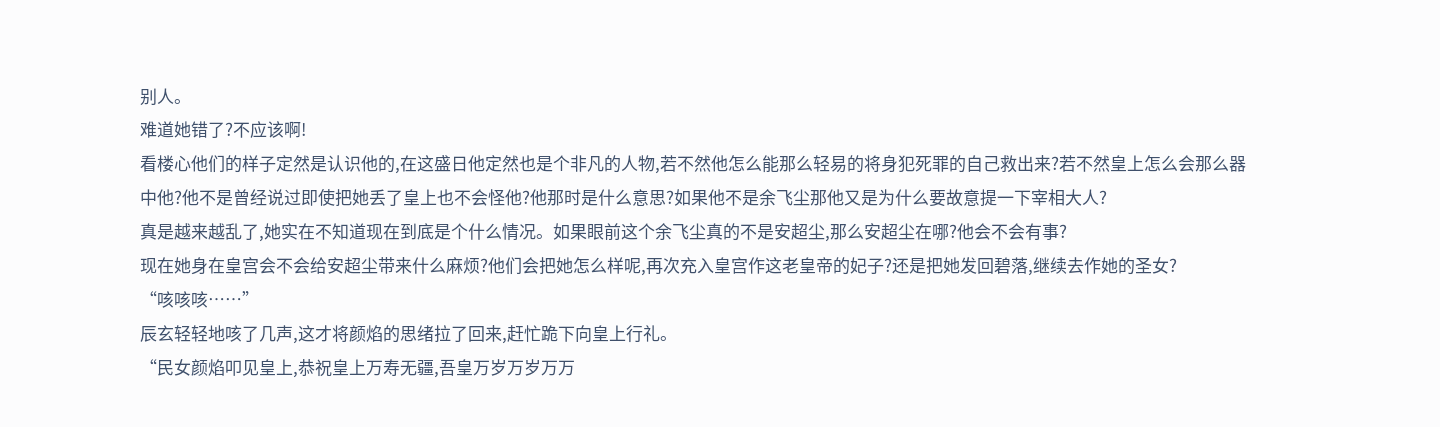别人。
难道她错了?不应该啊!
看楼心他们的样子定然是认识他的,在这盛日他定然也是个非凡的人物,若不然他怎么能那么轻易的将身犯死罪的自己救出来?若不然皇上怎么会那么器中他?他不是曾经说过即使把她丢了皇上也不会怪他?他那时是什么意思?如果他不是余飞尘那他又是为什么要故意提一下宰相大人?
真是越来越乱了,她实在不知道现在到底是个什么情况。如果眼前这个余飞尘真的不是安超尘,那么安超尘在哪?他会不会有事?
现在她身在皇宫会不会给安超尘带来什么麻烦?他们会把她怎么样呢,再次充入皇宫作这老皇帝的妃子?还是把她发回碧落,继续去作她的圣女?
“咳咳咳……”
辰玄轻轻地咳了几声,这才将颜焰的思绪拉了回来,赶忙跪下向皇上行礼。
“民女颜焰叩见皇上,恭祝皇上万寿无疆,吾皇万岁万岁万万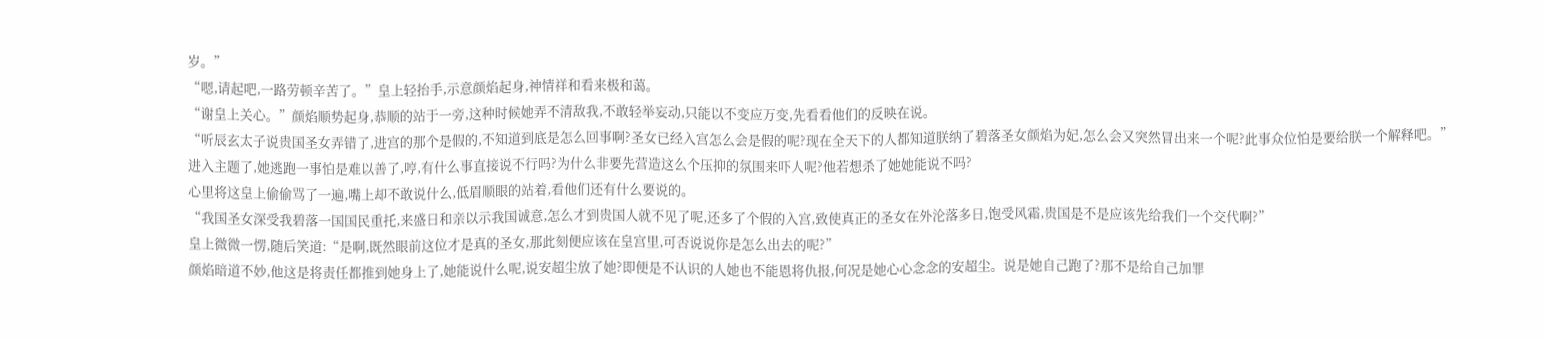岁。”
“嗯,请起吧,一路劳顿辛苦了。”皇上轻抬手,示意颜焰起身,神情祥和看来极和蔼。
“谢皇上关心。”颜焰顺势起身,恭顺的站于一旁,这种时候她弄不清敌我,不敢轻举妄动,只能以不变应万变,先看看他们的反映在说。
“听辰玄太子说贵国圣女弄错了,进宫的那个是假的,不知道到底是怎么回事啊?圣女已经入宫怎么会是假的呢?现在全天下的人都知道朕纳了碧落圣女颜焰为妃,怎么会又突然冒出来一个呢?此事众位怕是要给朕一个解释吧。”
进入主题了,她逃跑一事怕是难以善了,哼,有什么事直接说不行吗?为什么非要先营造这么个压抑的氛围来吓人呢?他若想杀了她她能说不吗?
心里将这皇上偷偷骂了一遍,嘴上却不敢说什么,低眉顺眼的站着,看他们还有什么要说的。
“我国圣女深受我碧落一国国民重托,来盛日和亲以示我国诚意,怎么才到贵国人就不见了呢,还多了个假的入宫,致使真正的圣女在外沦落多日,饱受风霜,贵国是不是应该先给我们一个交代啊?”
皇上微微一愣,随后笑道:“是啊,既然眼前这位才是真的圣女,那此刻便应该在皇宫里,可否说说你是怎么出去的呢?”
颜焰暗道不妙,他这是将责任都推到她身上了,她能说什么呢,说安超尘放了她?即便是不认识的人她也不能恩将仇报,何况是她心心念念的安超尘。说是她自己跑了?那不是给自己加罪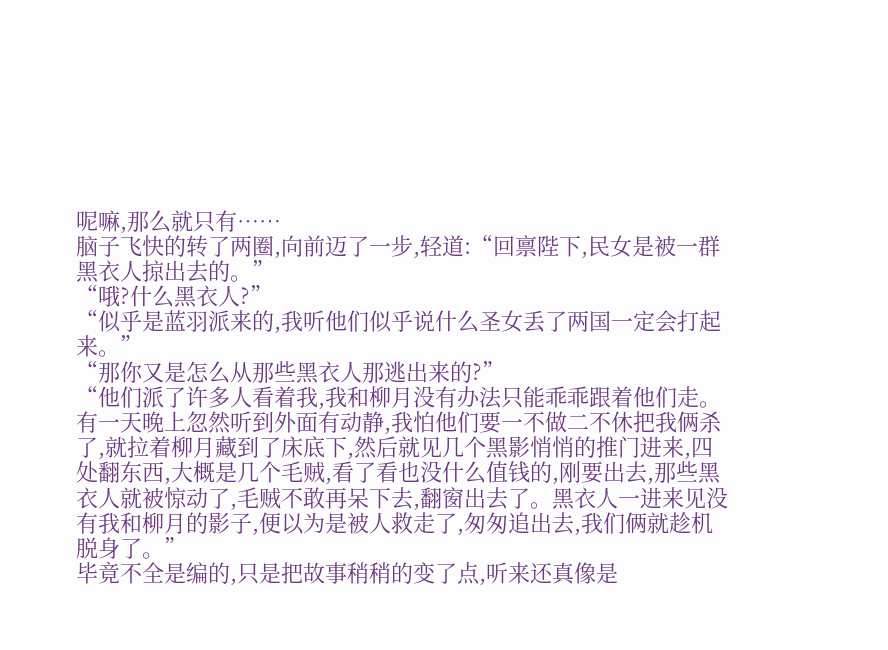呢嘛,那么就只有……
脑子飞快的转了两圈,向前迈了一步,轻道:“回禀陛下,民女是被一群黑衣人掠出去的。”
“哦?什么黑衣人?”
“似乎是蓝羽派来的,我听他们似乎说什么圣女丢了两国一定会打起来。”
“那你又是怎么从那些黑衣人那逃出来的?”
“他们派了许多人看着我,我和柳月没有办法只能乖乖跟着他们走。有一天晚上忽然听到外面有动静,我怕他们要一不做二不休把我俩杀了,就拉着柳月藏到了床底下,然后就见几个黑影悄悄的推门进来,四处翻东西,大概是几个毛贼,看了看也没什么值钱的,刚要出去,那些黑衣人就被惊动了,毛贼不敢再呆下去,翻窗出去了。黑衣人一进来见没有我和柳月的影子,便以为是被人救走了,匆匆追出去,我们俩就趁机脱身了。”
毕竟不全是编的,只是把故事稍稍的变了点,听来还真像是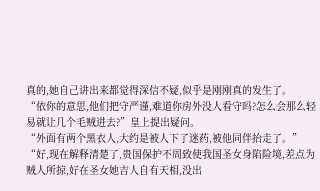真的,她自己讲出来都觉得深信不疑,似乎是刚刚真的发生了。
“依你的意思,他们把守严谨,难道你房外没人看守吗?怎么会那么轻易就让几个毛贼进去?”皇上提出疑问。
“外面有两个黑衣人,大约是被人下了迷药,被他同伴抬走了。”
“好,现在解释清楚了,贵国保护不周致使我国圣女身陷险境,差点为贼人所掠,好在圣女她吉人自有天相,没出